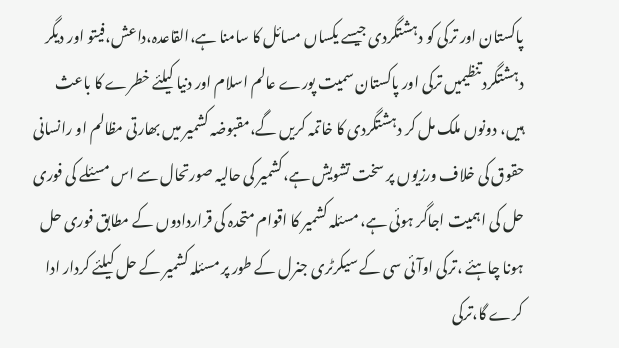پاکستان اور ترکی کو دہشتگردی جیسے یکساں مسائل کا سامنا ہے،القاعدہ،داعش،فیتو اور دیگر دہشتگرد تنظیمیں ترکی اور پاکستان سمیت پورے عالم اسلام اور دنیا کیلئے خطرے کا باعث ہیں، دونوں ملک مل کر دہشتگردی کا خاتمہ کریں گے،مقبوضہ کشمیر میں بھارتی مظالم او رانسانی حقوق کی خلاف ورزیوں پر سخت تشویش ہے،کشمیر کی حالیہ صورتحال سے اس مسئلے کی فوری حل کی اہمیت اجاگر ہوئی ہے، مسئلہ کشمیر کا اقوام متحدہ کی قراردادوں کے مطابق فوری حل ہونا چاہئے ،ترکی اوآئی سی کے سیکرٹری جنرل کے طور پر مسئلہ کشمیر کے حل کیلئے کردار ادا کرے گا،ترکی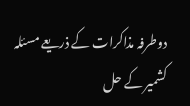دوطرفہ مذاکرات کے ذریعے مسئلہ کشمیر کے حل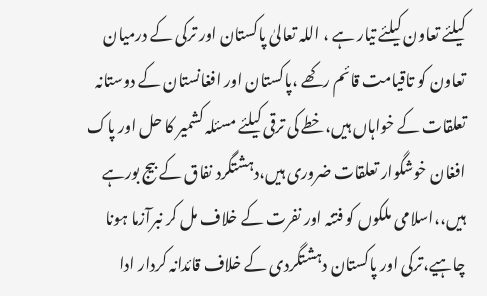کیلئے تعاون کیلئے تیار ہے ، اللہ تعالیٰ پاکستان اور ترکی کے درمیان تعاون کو تاقیامت قائم رکھے ،پاکستان اور افغانستان کے دوستانہ تعلقات کے خواہاں ہیں،خطے کی ترقی کیلئے مسئلہ کشمیر کا حل اور پاک افغان خوشگوار تعلقات ضروری ہیں،دہشتگرد نفاق کے بیج بورہے ہیں،،اسلامی ملکوں کو فتنہ اور نفرت کے خلاف مل کر نبرآزما ہونا چاہیے،ترکی اور پاکستان دہشتگردی کے خلاف قائدانہ کردار ادا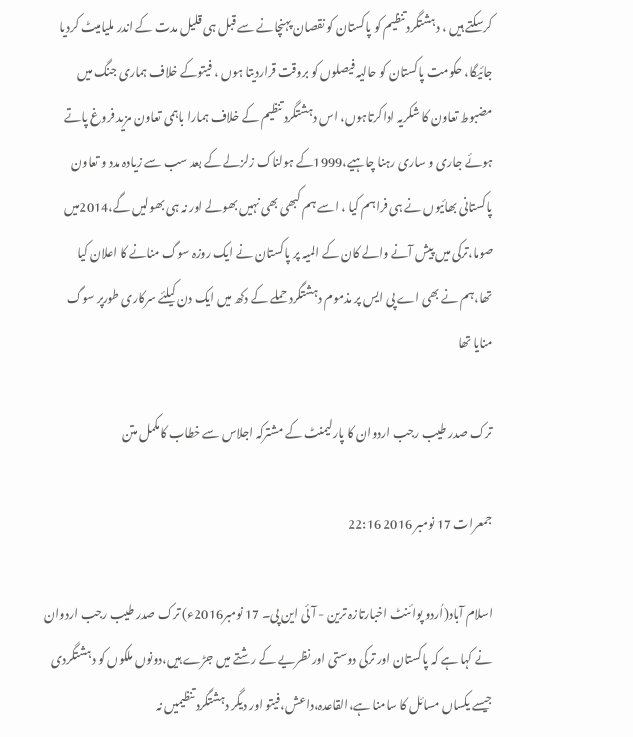کرسکتے ہیں ، دہشتگرد تنظیم کو پاکستان کو نقصان پہنچانے سے قبل ہی قلیل مدت کے اندر ملیامیٹ کردیا جائیگا، حکومت پاکستان کو حالیہ فیصلوں کو بروقت قراردیتا ہوں ، فیتوکے خلاف ہماری جنگ میں مضبوط تعاون کا شکریہ اداکرتاہوں، اس دہشتگرد تنظیم کے خلاف ہمارا باہمی تعاون مزید فروغ پاتے ہوئے جاری و ساری رہنا چاہیے،1999کے ہولناک زلزلے کے بعد سب سے زیادہ مدد و تعاون پاکستانی بھائیوں نے ہی فراہم کیا ، اسے ہم کبھی بھی نہیں بھولے اور نہ ہی بھولیں گے،2014میں صوما،ترکی میں پیش آنے والے کان کے المیہ پر پاکستان نے ایک روزہ سوگ منانے کا اعلان کیا تھا،ہم نے بھی اے پی ایس پر مذموم دہشتگرد حملے کے دکھ میں ایک دن کیلئے سرکاری طورپر سوگ منایا تھا

ترک صدر طیب رجب اردوان کا پارلیمنٹ کے مشترکہ اجلاس سے خطاب کامکمل متن

جمعرات 17 نومبر 2016 22:16

اسلام آباد(اُردو پوائنٹ اخبارتازہ ترین - آئی این پی۔ 17 نومبر2016ء) ترک صدر طیب رجب اردوان نے کہا ہے کہ پاکستان اور ترکی دوستی اور نظریے کے رشتے میں جڑے ہیں،دونوں ملکوں کو دہشتگردی جیسے یکساں مسائل کا سامنا ہے،القاعدہ،داعش،فیتو اور دیگر دہشتگرد تنظیمیں نہ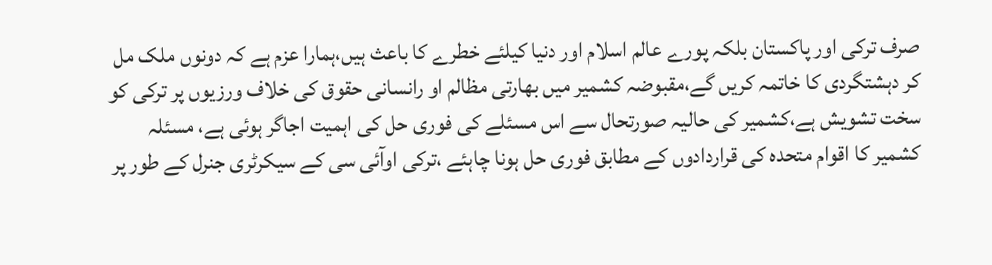صرف ترکی اور پاکستان بلکہ پورے عالم اسلام اور دنیا کیلئے خطرے کا باعث ہیں،ہمارا عزم ہے کہ دونوں ملک مل کر دہشتگردی کا خاتمہ کریں گے،مقبوضہ کشمیر میں بھارتی مظالم او رانسانی حقوق کی خلاف ورزیوں پر ترکی کو سخت تشویش ہے،کشمیر کی حالیہ صورتحال سے اس مسئلے کی فوری حل کی اہمیت اجاگر ہوئی ہے، مسئلہ کشمیر کا اقوام متحدہ کی قراردادوں کے مطابق فوری حل ہونا چاہئے ،ترکی اوآئی سی کے سیکرٹری جنرل کے طور پر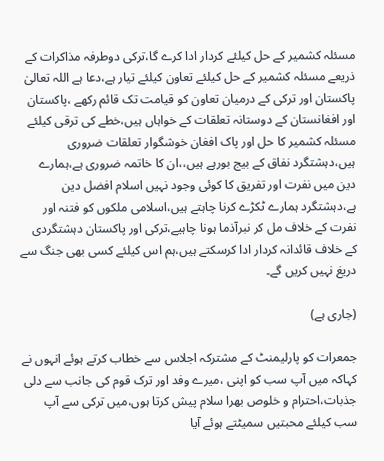مسئلہ کشمیر کے حل کیلئے کردار ادا کرے گا،ترکی دوطرفہ مذاکرات کے ذریعے مسئلہ کشمیر کے حل کیلئے تعاون کیلئے تیار ہے،دعا ہے اللہ تعالیٰ پاکستان اور ترکی کے درمیان تعاون کو قیامت تک قائم رکھے ،پاکستان اور افغانستان کے دوستانہ تعلقات کے خواہاں ہیں،خطے کی ترقی کیلئے مسئلہ کشمیر کا حل اور پاک افغان خوشگوار تعلقات ضروری ہیں،دہشتگرد نفاق کے بیج بورہے ہیں،،ان کا خاتمہ ضروری ہے،ہمارے دین میں نفرت اور تفریق کا کوئی وجود نہیں اسلام افضل دین ہے،دہشتگرد ہمارے ٹکڑے کرنا چاہتے ہیں،اسلامی ملکوں کو فتنہ اور نفرت کے خلاف مل کر نبرآذما ہونا چاہیے،ترکی اور پاکستان دہشتگردی کے خلاف قائدانہ کردار ادا کرسکتے ہیں،ہم اس کیلئے کسی بھی جنگ سے دریغ نہیں کریں گے۔

(جاری ہے)

جمعرات کو پارلیمنٹ کے مشترکہ اجلاس سے خطاب کرتے ہوئے انہوں نے کہاکہ میں آپ سب کو اپنی ،میرے وفد اور ترک قوم کی جانب سے دلی جذبات،احترام و خلوص بھرا سلام پیش کرتا ہوں،میں ترکی سے آپ سب کیلئے محبتیں سمیٹتے ہوئے آیا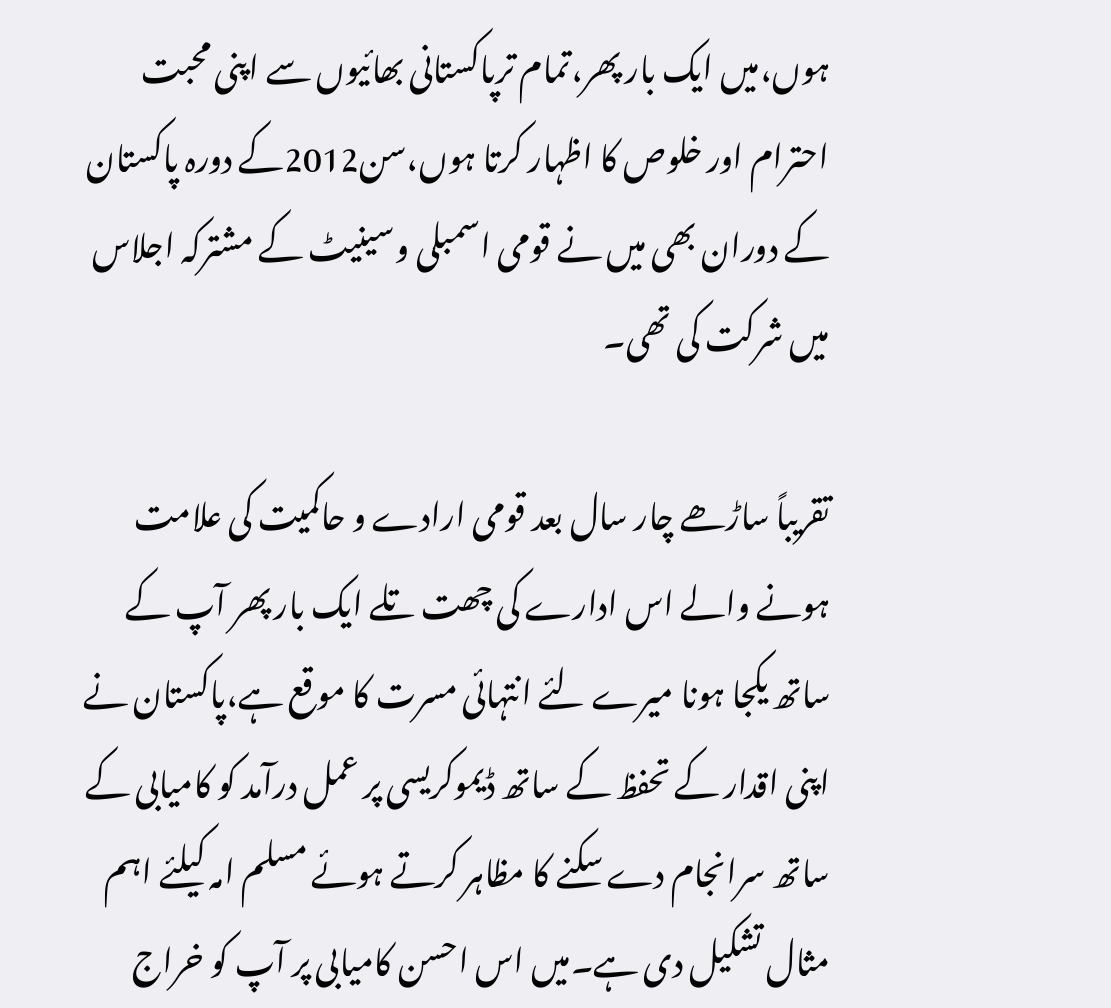ہوں،میں ایک بار پھر،تمام ترپاکستانی بھائیوں سے اپنی محبت احترام اور خلوص کا اظہار کرتا ہوں،سن2012کے دورہ پاکستان کے دوران بھی میں نے قومی اسمبلی وسینیٹ کے مشترکہ اجلاس میں شرکت کی تھی۔

تقریباً ساڑھے چار سال بعد قومی ارادے و حاکمیت کی علامت ہونے والے اس ادارے کی چھت تلے ایک بار پھر آپ کے ساتھ یکجا ہونا میرے لئے انتہائی مسرت کا موقع ہے،پاکستان نے اپنی اقدار کے تحفظ کے ساتھ ڈیموکریسی پر عمل درآمد کو کامیابی کے ساتھ سرانجام دے سکنے کا مظاہر کرتے ہوئے مسلم امہ کیلئے اہم مثال تشکیل دی ہے۔میں اس احسن کامیابی پر آپ کو خراج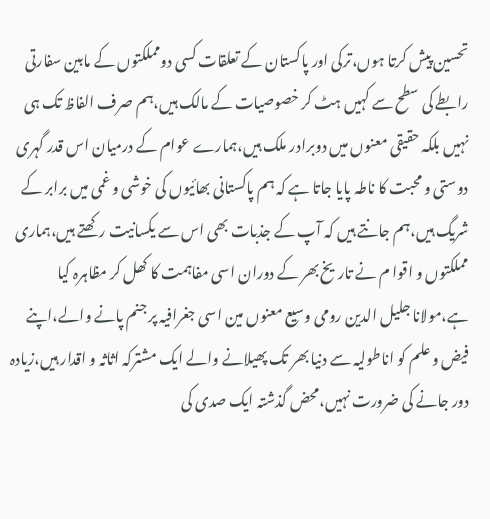تحسین پیش کرتا ہوں،ترکی اور پاکستان کے تعلقات کسی دومملکتوں کے مابین سفارتی رابطے کی سطح سے کہیں ہٹ کر خصوصیات کے مالک ہیں،ہم صرف الفاظ تک ہی نہیں بلکہ حقیقی معنوں میں دوبرادر ملک ہیں،ہمارے عوام کے درمیان اس قدر گہری دوستی و محبت کا ناطہ پایا جاتا ہے کہ ہم پاکستانی بھائیوں کی خوشی و غمی میں برابر کے شریگ ہیں،ہم جانتے ہیں کہ آپ کے جذبات بھی اس سے یکسانیت رکھتے ہیں،ہماری مملکتوں و اقوا م نے تاریخ بھر کے دوران اسی مفاہمت کا کھل کر مظاہرہ کیا ہے،مولانا جلیل الدین رومی وسیع معنوں مین اسی جغرافیہ پر جنم پانے والے،اپنے فیض و علم کو اناطولیہ سے دنیا بھر تک پھیلانے والے ایک مشترکہ اثاثہ و اقدار ہیں،زیادہ دور جانے کی ضرورت نہیں،محض گذشتہ ایک صدی کی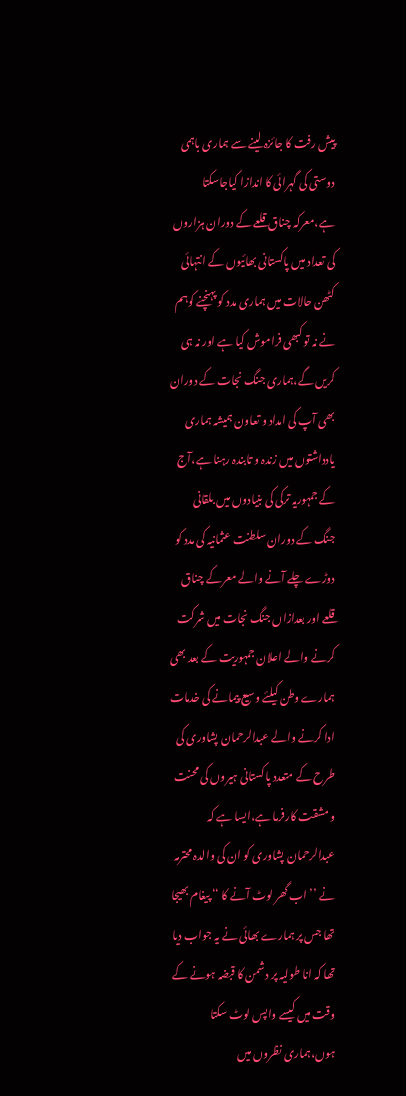پیش رفت کا جائزہ لینے سے ہماری باہمی دوستی کی گہرائی کا اندازا کیاجاسکتا ہے،معرکہ چناق قلعے کے دوران ہزاروں کی تعداد میں پاکستانی بھائیوں کے انتہائی کٹھن حالات میں ہماری مدد کو پہنچنے کوہم نے نہ تو کبھی فراموش کیا ہے اور نہ ہی کریں گے،ہماری جنگ نجات کے دوران بھی آپ کی امداد و تعاون ہمیشہ ہماری یادداشتوں میں زندہ و تابندہ رہنا ہے،آج کے جمہوریہ ترکی کی بنیادوں میں بلقانی جنگ کے دوران سلطنت عثمانیہ کی مدد کو دوڑے چلے آنے والے معرکے چناق قلعے اور بعدازاں جنگ نجات میں شرکت کرنے والے اعلان جمہوریت کے بعد بھی ہمارے وطن کیلئے وسیع پیمانے کی خدمات ادا کرنے والے عبدالرحمان پشاوری کی طرح کے متعدد پاکستانی ہیروں کی محنت و مشقت کارفرما ہے،ایسا ہے کہ عبدالرحمان پشاوری کو ان کی والدہ محترمہ نے ’’ اب گھر لوٹ آنے کا ‘‘ پیغام بھیجا تھا جس پر ہمارے بھائی نے یہ جواب دیا تھا کہ انا طولیہ پر دشمن کا قبضہ ہونے کے وقت میں کیسے واپس لوٹ سکتا ہوں،ہماری نظروں میں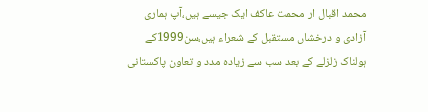محمد اقبال ار محمت عاکف ایک جیسے ہیں،آپ ہماری آزادی و درخشاں مستقبل کے شعراء ہیں،سن1999کے ہولناک زلزلے کے بعد سب سے زیادہ مدد و تعاون پاکستانی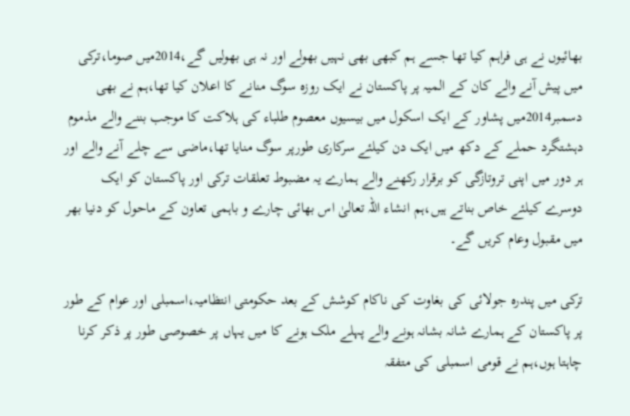بھائیوں نے ہی فراہم کیا تھا جسے ہم کبھی بھی نہیں بھولے اور نہ ہی بھولیں گے،2014میں صوما،ترکی میں پیش آنے والے کان کے المیہ پر پاکستان نے ایک روزہ سوگ منانے کا اعلان کیا تھا،ہم نے بھی دسمبر2014میں پشاور کے ایک اسکول میں بیسیوں معصوم طلباء کی ہلاکت کا موجب بننے والے مذموم دہشتگرد حملے کے دکھ میں ایک دن کیلئے سرکاری طورپر سوگ منایا تھا،ماضی سے چلے آنے والے اور ہر دور میں اپنی تروتازگی کو برقرار رکھنے والے ہمارے یہ مضبوط تعلقات ترکی اور پاکستان کو ایک دوسرے کیلئے خاص بناتے ہیں،ہم انشاء اللہ تعالیٰ اس بھائی چارے و باہمی تعاون کے ماحول کو دنیا بھر میں مقبول وعام کریں گے۔

ترکی میں پندرہ جولائی کی بغاوت کی ناکام کوشش کے بعد حکومتی انتظامیہ،اسمبلی اور عوام کے طور پر پاکستان کے ہمارے شانہ بشانہ ہونے والے پہلے ملک ہونے کا میں یہاں پر خصوصی طور پر ذکر کرنا چاہتا ہوں،ہم نے قومی اسمبلی کی متفقہ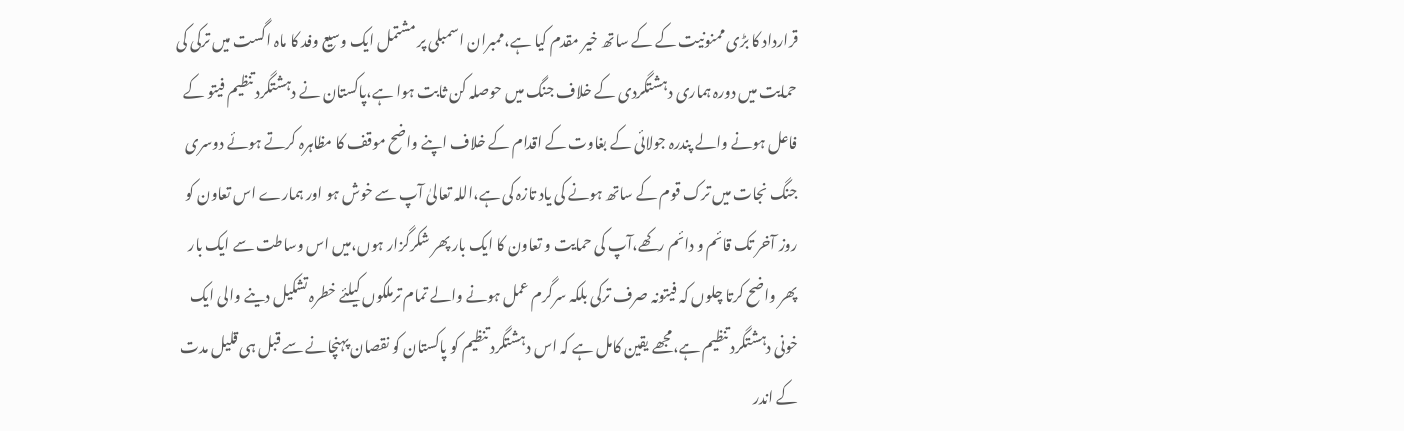قرارداد کا بڑی ممنونیت کے کے ساتھ خیر مقدم کیا ہے،ممبران اسمبلی پر مشتمل ایک وسیع وفد کا ماہ اگست میں ترکی کی حمایت میں دورہ ہماری دہشتگردی کے خلاف جنگ میں حوصلہ کن ثابت ہوا ہے،پاکستان نے دہشتگرد تنظیم فیتو کے فاعل ہونے والے پندرہ جولائی کے بغاوت کے اقدام کے خلاف اپنے واضح موقف کا مظاہرہ کرتے ہوئے دوسری جنگ نجات میں ترک قوم کے ساتھ ہونے کی یاد تازہ کی ہے،اللہ تعالیٰ آپ سے خوش ہو اور ہمارے اس تعاون کو روز آخر تک قائم و دائم رکھے،آپ کی حمایت و تعاون کا ایک بار پھر شکرگزار ہوں،میں اس وساطت سے ایک بار پھر واضح کرتا چلوں کہ فیتونہ صرف ترکی بلکہ سرگرم عمل ہونے والے تمام ترملکوں کیلئے خطرہ تشکیل دینے والی ایک خونی دہشتگرد تنظیم ہے،مجھے یقین کامل ہے کہ اس دہشتگرد تنظیم کو پاکستان کو نقصان پہنچانے سے قبل ہی قلیل مدت کے اندر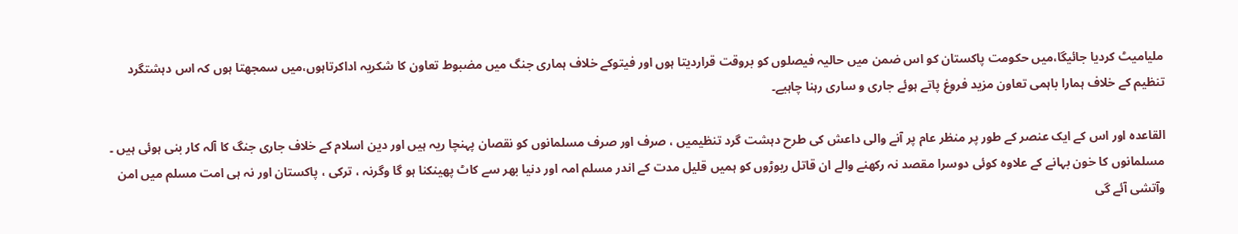ملیامیٹ کردیا جائیگا،میں حکومت پاکستان کو اس ضمن میں حالیہ فیصلوں کو بروقت قراردیتا ہوں اور فیتوکے خلاف ہماری جنگ میں مضبوط تعاون کا شکریہ اداکرتاہوں،میں سمجھتا ہوں کہ اس دہشتگرد تنظیم کے خلاف ہمارا باہمی تعاون مزید فروغ پاتے ہوئے جاری و ساری رہنا چاہیے۔

القاعدہ اور اس کے ایک عنصر کے طور پر منظر عام پر آنے والی داعش کی طرح دہشت گرد تنظیمیں ، صرف اور صرف مسلمانوں کو نقصان پہنچا ریہ ہیں اور دین اسلام کے خلاف جاری جنگ کا آلہ کار بنی ہوئی ہیں ۔ مسلمانوں کا خون بہانے کے علاوہ کوئی دوسرا مقصد نہ رکھنے والے ان قاتل ریوڑوں کو ہمیں قلیل مدت کے اندر مسلم امہ اور دنیا بھر سے کاٹ پھینکنا ہو گا وگرنہ ، ترکی ، پاکستان اور نہ ہی امت مسلم میں امن وآتشی آئے گی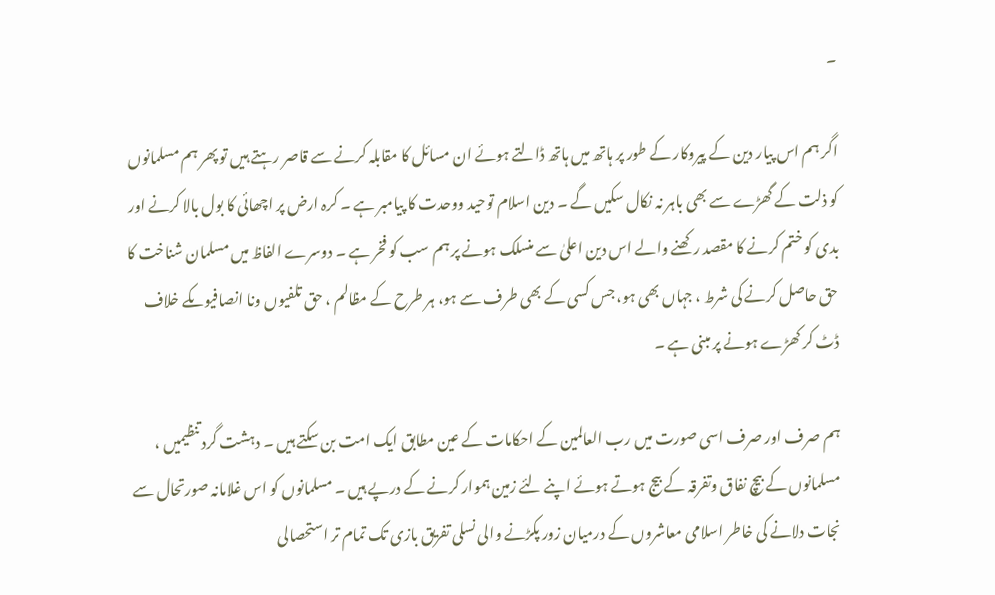۔

اگر ہم اس پیار دین کے پیروکار کے طور پر ہاتھ میں ہاتھ ڈالتے ہوئے ان مسائل کا مقابلہ کرنے سے قاصر رہتے ہیں تو پھر ہم مسلمانوں کو ذلت کے گھڑے سے بھی باہر نہ نکال سکیں گے ۔ دین اسلام توحید ووحدت کا پیامبر ہے ۔ کرہ ارض پر اچھائی کا بول بالا کرنے اور بدی کو ختم کرنے کا مقصد رکھنے والے اس دین اعلیٰ سے منسلک ہونے پر ہم سب کو فخر ہے ۔ دوسرے الفاظ میں مسلمان شناخت کا حق حاصل کرنے کی شرط ، جہاں بھی ہو، جس کسی کے بھی طرف سے ہو، ہر طرح کے مظالم ، حق تلفیوں ونا انصافیوںکے خلاف ڈٹ کر کھڑے ہونے پر مبنی ہے ۔

ہم صرف اور صرف اسی صورت میں رب العالمین کے احکامات کے عین مطابق ایک امت بن سکتے ہیں ۔ دہشت گرد تنظیمیں ، مسلمانوں کے بیچ نفاق وتفرقہ کے بیج ہوتے ہوئے اپنے لئے زمین ہموار کرنے کے درپے ہیں ۔ مسلمانوں کو اس غلامانہ صورتحال سے نجات دلانے کی خاطر اسلامی معاشروں کے درمیان زور پکڑنے والی نسلی تفریق بازی تک تمام تر استحصالی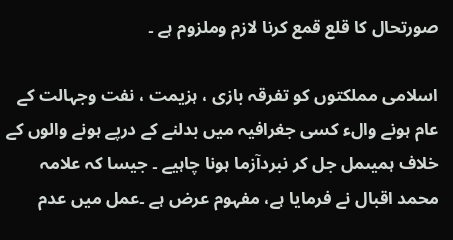صورتحال کا قلع قمع کرنا لازم وملزوم ہے ۔

اسلامی مملکتوں کو تفرقہ بازی ، ہزیمت ، نفت وجہالت کے عام ہونے والء کسی جغرافیہ میں بدلنے کے درپے ہونے والوں کے خلاف ہمیںمل جل کر نبردآزما ہونا چاہیے ۔ جیسا کہ علامہ محمد اقبال نے فرمایا ہے، مفہوم عرض ہے ۔عمل میں عدم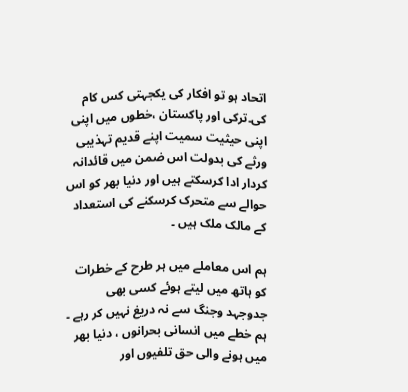اتحاد ہو تو افکار کی یکجہتی کس کام کی۔ترکی اور پاکستان ،خطوں میں اپنی اپنی حیثیت سمیت اپنے قدیم تہذیبی ورثے کی بدولت اس ضمن میں قائدانہ کردار ادا کرسکتے ہیں اور دنیا بھر کو اس حوالے سے متحرک کرسکنے کی استعداد کے مالک ملک ہیں ۔

ہم اس معاملے میں ہر طرح کے خطرات کو ہاتھ میں لیتے ہوئے کسی بھی جدوجہد وجنگ سے نہ دریغ نہیں کر رہے ۔ ہم خطے میں انسانی بحرانوں ، دنیا بھر میں ہونے والی حق تلفیوں اور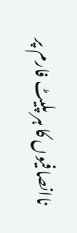ناانصافیوں کا ہر پلیٹ فارم پر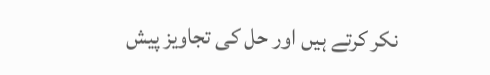نکر کرتے ہیں اور حل کی تجاویز پیش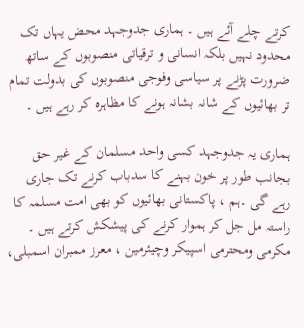کرتے چلے آئے ہیں ۔ ہماری جدوجہد محض یہاں تک محدود نہیں بلکہ انسانی و ترقیاتی منصوبوں کے ساتھ ضرورت پڑنے پر سیاسی وفوجی منصوبوں کی بدولت تمام تر بھائیوں کے شانہ بشانہ ہونے کا مظاہرہ کر رہے ہیں ۔

ہماری یہ جدوجہد کسی واحد مسلمان کے غیر حق بجانب طور پر خون بہنے کا سدباب کرنے تک جاری رہے گی ۔ہم ، پاکستانی بھائیوں کو بھی امت مسلمہ کا راستہ مل جل کر ہموار کرنے کی پیشکش کرتے ہیں ۔ مکرمی ومحترمی اسپیکر وچیئرمین ، معرز ممبران اسمبلی،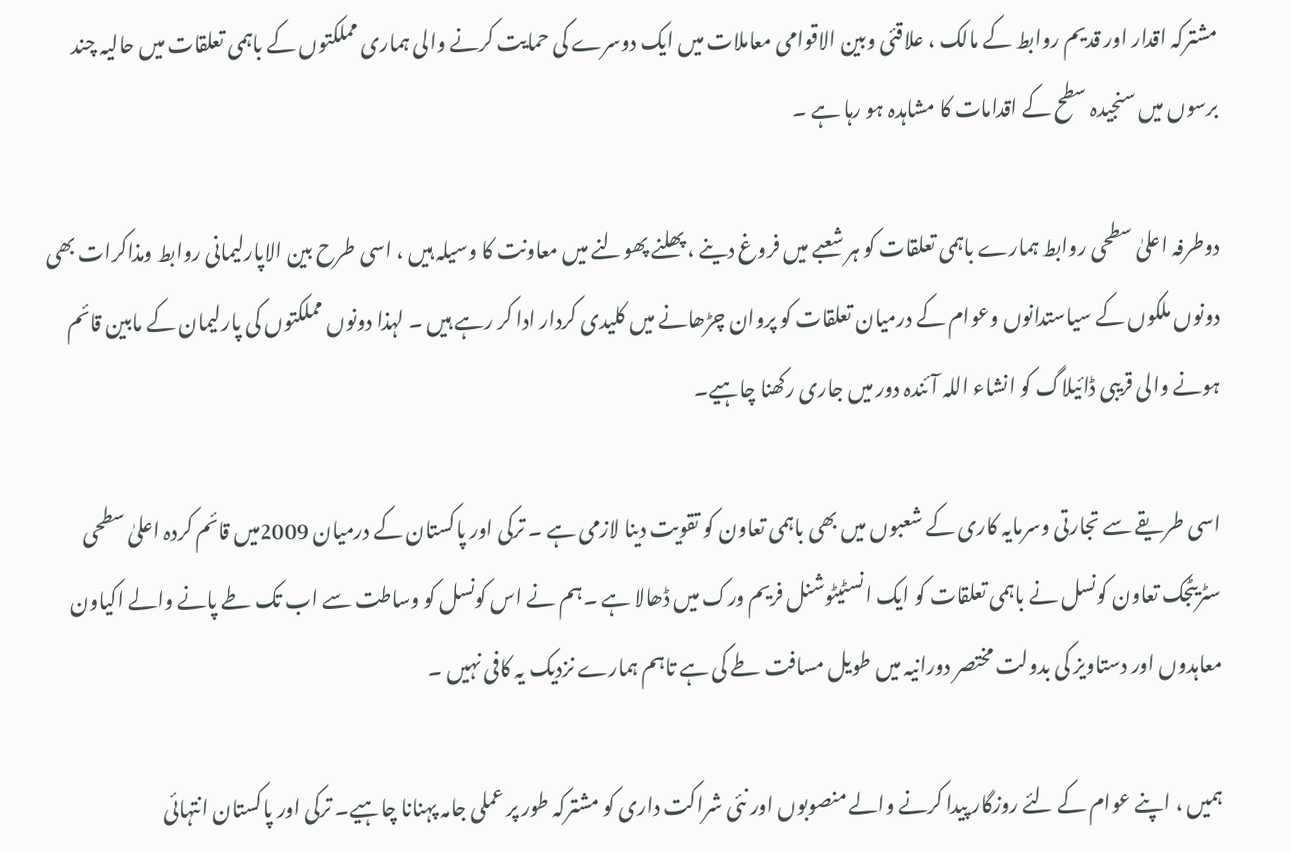مشترکہ اقدار اور قدیم روابط کے مالک ، علاقئی وبین الاقوامی معاملات میں ایک دوسرے کی حمایت کرنے والی ہماری مملکتوں کے باہمی تعلقات میں حالیہ چند برسوں میں سنجیدہ سطح کے اقدامات کا مشاہدہ ہو رہا ہے ۔

دوطرفہ اعلیٰ سطحی روابط ہمارے باہمی تعلقات کو ہر شعبے میں فروغ دینے ، پھلنے پھولنے میں معاونت کا وسیلہ ہیں ، اسی طرح بین الاپارلیمانی روابط ومذاکرات بھی دونوں ملکوں کے سیاستدانوں وعوام کے درمیان تعلقات کو پروان چڑھانے میں کلیدی کردار ادا کر رہے ہیں ۔ لہذا دونوں مملکتوں کی پارلیمان کے مابین قائم ہونے والی قریبی ڈائیلاگ کو انشاء اللہ آئندہ دور میں جاری رکھنا چاہیے۔

اسی طریقے سے تجارتی وسرمایہ کاری کے شعبوں میں بھی باہمی تعاون کو تقویت دینا لازمی ہے ۔ ترکی اور پاکستان کے درمیان 2009میں قائم کردہ اعلیٰ سطحی سٹریٹجک تعاون کونسل نے باہمی تعلقات کو ایک انسٹیٹوشنل فریم ورک میں ڈھالا ہے ۔ہم نے اس کونسل کو وساطت سے اب تک طے پانے والے اکیاون معاہدوں اور دستاویز کی بدولت مختصر دورانیہ میں طویل مسافت طے کی ہے تاہم ہمارے نزدیک یہ کافی نہیں ۔

ہمیں ، اپنے عوام کے لئے روزگار پیدا کرنے والے منصوبوں اور نئی شراکت داری کو مشترکہ طور پر عملی جامہ پہنانا چاہیے۔ ترکی اور پاکستان انتہائی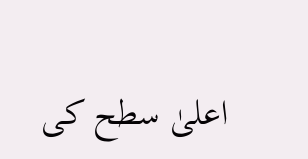اعلیٰ سطح کی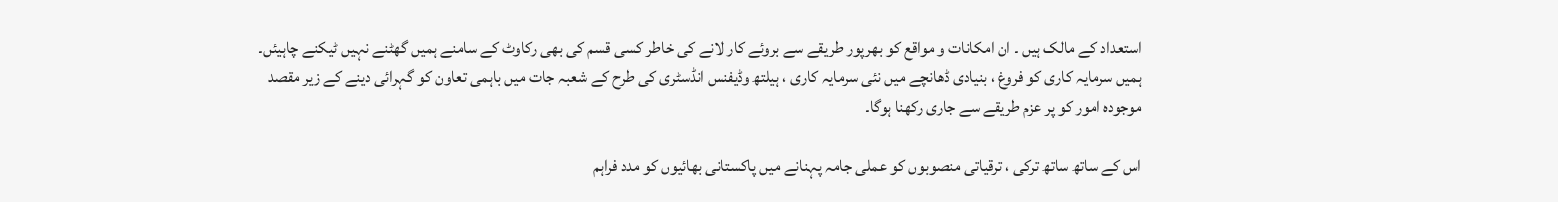استعداد کے مالک ہیں ۔ ان امکانات و مواقع کو بھرپور طریقے سے بروئے کار لانے کی خاطر کسی قسم کی بھی رکاوٹ کے سامنے ہمیں گھٹنے نہیں ٹیکنے چاہیئں۔ ہمیں سرمایہ کاری کو فروغ ، بنیادی ڈھانچے میں نئی سرمایہ کاری ، ہیلتھ وڈیفنس انڈسٹری کی طرح کے شعبہ جات میں باہمی تعاون کو گہرائی دینے کے زیر مقصد موجودہ امور کو پر عزم طریقے سے جاری رکھنا ہوگا۔

اس کے ساتھ ساتھ ترکی ، ترقیاتی منصوبوں کو عملی جامہ پہنانے میں پاکستانی بھائیوں کو مدد فراہم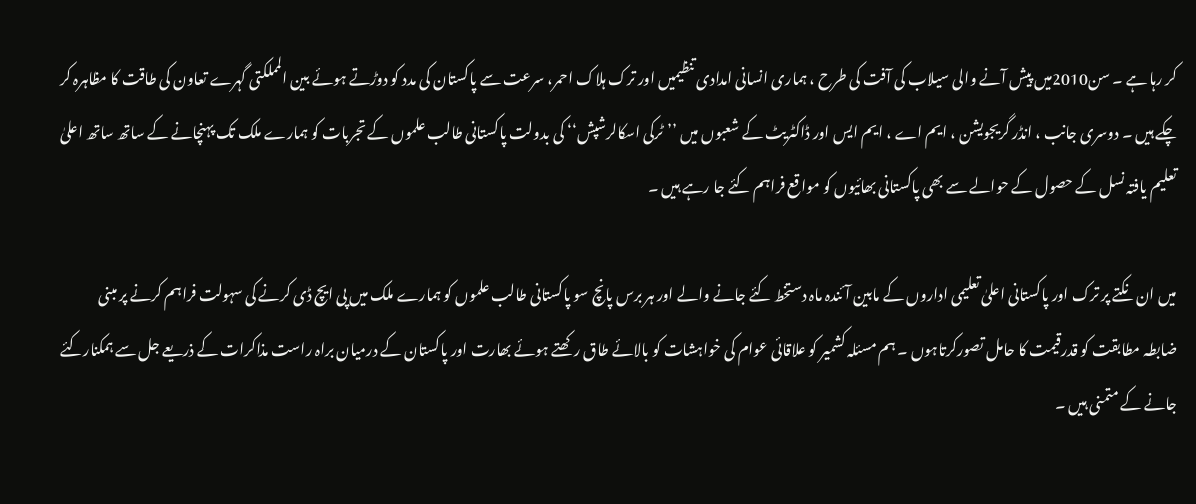کر رہا ہے ۔ سن2010میں پیش آنے والی سیلاب کی آفت کی طرح ، ہماری انسانی امدادی تنظیمیں اور ترک ہلاک احمر، سرعت سے پاکستان کی مدد کو دوڑتے ہوئے بین المملکتی گہرے تعاون کی طاقت کا مظاہرہ کر چکے ہیں ۔ دوسری جانب ، انڈر گریجویشن ، ایم اے ، ایم ایس اور ڈاکٹریٹ کے شعبوں میں ’’ٹرکی اسکالرشپش‘‘ کی بدولت پاکستانی طالب علموں کے تجربات کو ہمارے ملک تک پہنچانے کے ساتھ ساتھ اعلیٰ تعلیم یافتہ نسل کے حصول کے حوالے سے بھی پاکستانی بھائیوں کو مواقع فراہم کئے جا رہے ہیں ۔

میں ان نکتے پر ترک اور پاکستانی اعلیٰ تعلیمی اداروں کے مابین آئندہ ماہ دستخط کئے جانے والے اور ہر برس پانچ سو پاکستانی طالب علموں کو ہمارے ملک میں پی ایچ ڈی کرنے کی سہولت فراہم کرنے پر مبنی ضابطہ مطابقت کو قدرقیمت کا حامل تصورکرتاہوں ۔ ہم مسئلہ کشمیر کو علاقائی عوام کی خواہشات کو بالائے طاق رکھتے ہوئے بھارت اور پاکستان کے درمیان براہ راست مذاکرات کے ذریعے جل سے ہمکنارکئے جانے کے متمنی ہیں ۔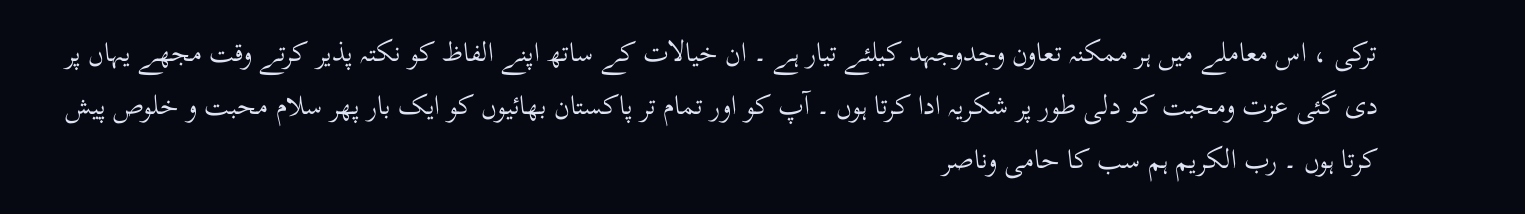ترکی ، اس معاملے میں ہر ممکنہ تعاون وجدوجہد کیلئے تیار ہے ۔ ان خیالات کے ساتھ اپنے الفاظ کو نکتہ پذیر کرتے وقت مجھے یہاں پر دی گئی عزت ومحبت کو دلی طور پر شکریہ ادا کرتا ہوں ۔ آپ کو اور تمام تر پاکستان بھائیوں کو ایک بار پھر سلام محبت و خلوص پیش کرتا ہوں ۔ رب الکریم ہم سب کا حامی وناصر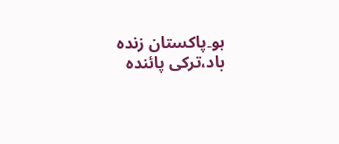ہو۔پاکستان زندہ باد،ترکی پائندہ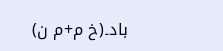باد۔(خ م+م ن)